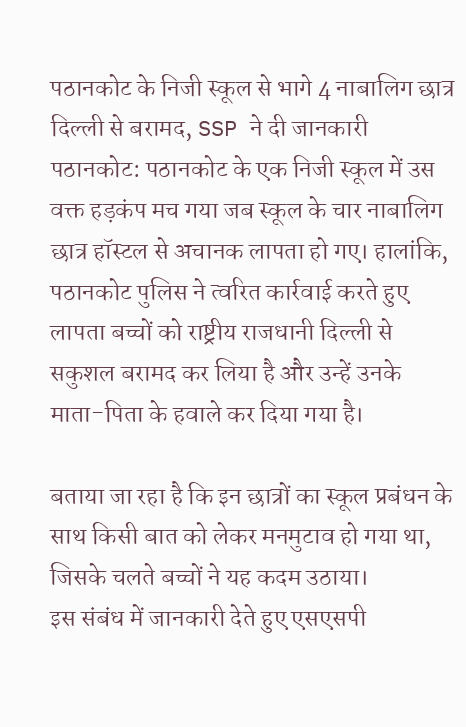पठानकोट के निजी स्कूल से भागे 4 नाबालिग छात्र दिल्ली से बरामद, SSP ने दी जानकारी
पठानकोट: पठानकोट के एक निजी स्कूल में उस वक्त हड़कंप मच गया जब स्कूल के चार नाबालिग छात्र हॉस्टल से अचानक लापता हो गए। हालांकि, पठानकोट पुलिस ने त्वरित कार्रवाई करते हुए लापता बच्चों को राष्ट्रीय राजधानी दिल्ली से सकुशल बरामद कर लिया है और उन्हें उनके माता-पिता के हवाले कर दिया गया है।

बताया जा रहा है कि इन छात्रों का स्कूल प्रबंधन के साथ किसी बात को लेकर मनमुटाव हो गया था, जिसके चलते बच्चों ने यह कदम उठाया।
इस संबंध में जानकारी देते हुए एसएसपी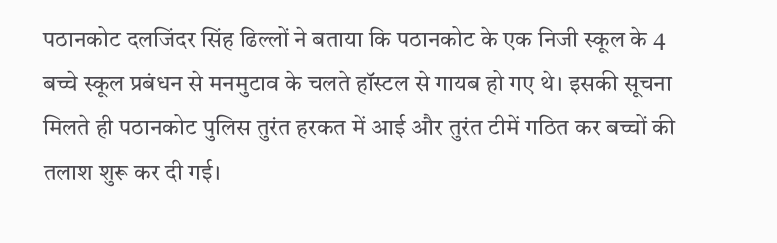पठानकोट दलजिंदर सिंह ढिल्लों ने बताया कि पठानकोट के एक निजी स्कूल के 4 बच्चे स्कूल प्रबंधन से मनमुटाव के चलते हॉस्टल से गायब हो गए थे। इसकी सूचना मिलते ही पठानकोट पुलिस तुरंत हरकत में आई और तुरंत टीमें गठित कर बच्चों की तलाश शुरू कर दी गई।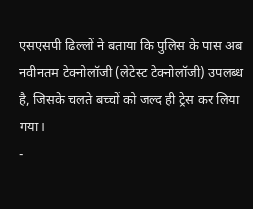एसएसपी ढिल्लों ने बताया कि पुलिस के पास अब नवीनतम टेक्नोलॉजी (लेटेस्ट टेक्नोलॉजी) उपलब्ध है, जिसके चलते बच्चों को जल्द ही ट्रेस कर लिया गया।
-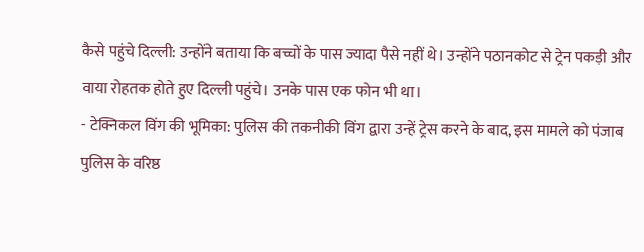कैसे पहुंचे दिल्ली: उन्होंने बताया कि बच्चों के पास ज्यादा पैसे नहीं थे। उन्होंने पठानकोट से ट्रेन पकड़ी और वाया रोहतक होते हुए दिल्ली पहुंचे। उनके पास एक फोन भी था।
- टेक्निकल विंग की भूमिका: पुलिस की तकनीकी विंग द्वारा उन्हें ट्रेस करने के बाद, इस मामले को पंजाब पुलिस के वरिष्ठ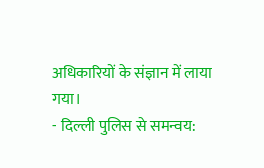अधिकारियों के संज्ञान में लाया गया।
- दिल्ली पुलिस से समन्वय: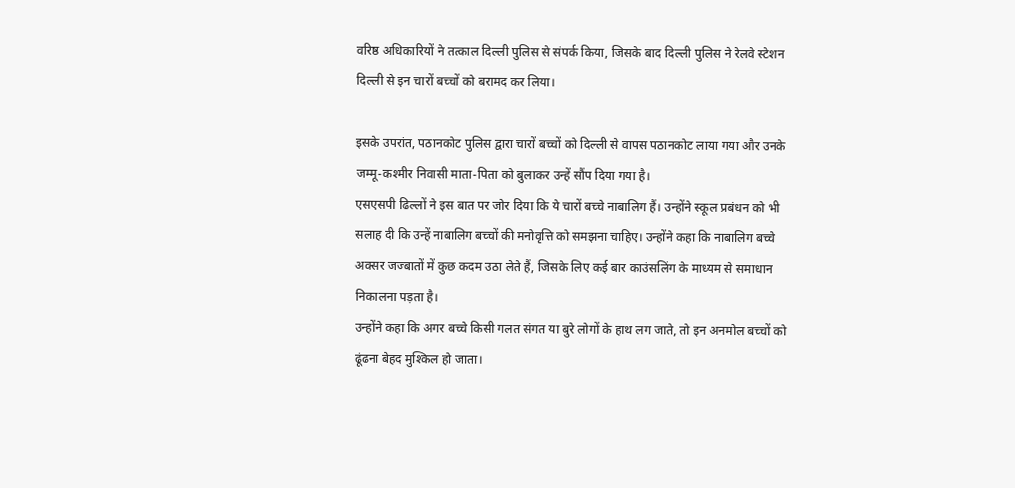वरिष्ठ अधिकारियों ने तत्काल दिल्ली पुलिस से संपर्क किया, जिसके बाद दिल्ली पुलिस ने रेलवे स्टेशन दिल्ली से इन चारों बच्चों को बरामद कर लिया।

इसके उपरांत, पठानकोट पुलिस द्वारा चारों बच्चों को दिल्ली से वापस पठानकोट लाया गया और उनके जम्मू-कश्मीर निवासी माता-पिता को बुलाकर उन्हें सौंप दिया गया है।
एसएसपी ढिल्लों ने इस बात पर जोर दिया कि ये चारों बच्चे नाबालिग हैं। उन्होंने स्कूल प्रबंधन को भी सलाह दी कि उन्हें नाबालिग बच्चों की मनोवृत्ति को समझना चाहिए। उन्होंने कहा कि नाबालिग बच्चे अक्सर जज्बातों में कुछ कदम उठा लेते हैं, जिसके लिए कई बार काउंसलिंग के माध्यम से समाधान निकालना पड़ता है।
उन्होंने कहा कि अगर बच्चे किसी गलत संगत या बुरे लोगों के हाथ लग जाते, तो इन अनमोल बच्चों को ढूंढना बेहद मुश्किल हो जाता।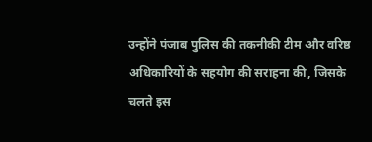उन्होंने पंजाब पुलिस की तकनीकी टीम और वरिष्ठ अधिकारियों के सहयोग की सराहना की, जिसके चलते इस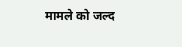मामले को जल्द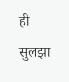ही सुलझा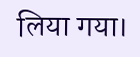लिया गया।